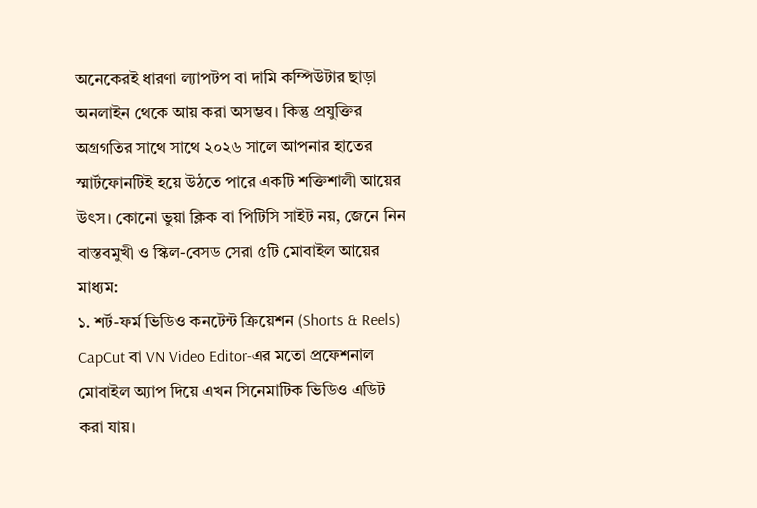অনেকেরই ধারণা ল্যাপটপ বা দামি কম্পিউটার ছাড়া অনলাইন থেকে আয় করা অসম্ভব। কিন্তু প্রযুক্তির অগ্রগতির সাথে সাথে ২০২৬ সালে আপনার হাতের স্মার্টফোনটিই হয়ে উঠতে পারে একটি শক্তিশালী আয়ের উৎস। কোনো ভুয়া ক্লিক বা পিটিসি সাইট নয়, জেনে নিন বাস্তবমুখী ও স্কিল-বেসড সেরা ৫টি মোবাইল আয়ের মাধ্যম:
১. শর্ট-ফর্ম ভিডিও কনটেন্ট ক্রিয়েশন (Shorts & Reels)
CapCut বা VN Video Editor-এর মতো প্রফেশনাল মোবাইল অ্যাপ দিয়ে এখন সিনেমাটিক ভিডিও এডিট করা যায়।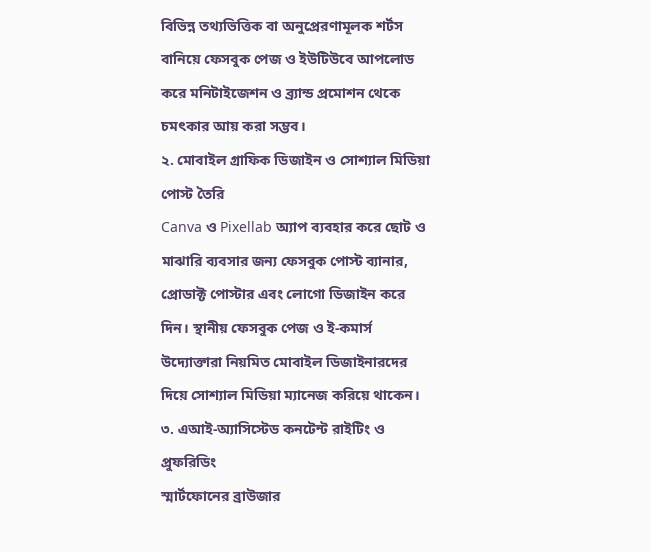বিভিন্ন তথ্যভিত্তিক বা অনুপ্রেরণামূলক শর্টস বানিয়ে ফেসবুক পেজ ও ইউটিউবে আপলোড করে মনিটাইজেশন ও ব্র্যান্ড প্রমোশন থেকে চমৎকার আয় করা সম্ভব।
২. মোবাইল গ্রাফিক ডিজাইন ও সোশ্যাল মিডিয়া পোস্ট তৈরি
Canva ও Pixellab অ্যাপ ব্যবহার করে ছোট ও মাঝারি ব্যবসার জন্য ফেসবুক পোস্ট ব্যানার, প্রোডাক্ট পোস্টার এবং লোগো ডিজাইন করে দিন। স্থানীয় ফেসবুক পেজ ও ই-কমার্স উদ্যোক্তারা নিয়মিত মোবাইল ডিজাইনারদের দিয়ে সোশ্যাল মিডিয়া ম্যানেজ করিয়ে থাকেন।
৩. এআই-অ্যাসিস্টেড কনটেন্ট রাইটিং ও প্রুফরিডিং
স্মার্টফোনের ব্রাউজার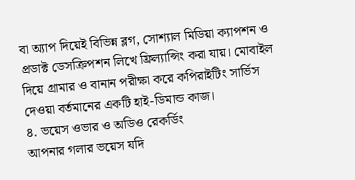বা অ্যাপ দিয়েই বিভিন্ন ব্লগ, সোশ্যাল মিডিয়া ক্যাপশন ও প্রডাক্ট ডেসক্রিপশন লিখে ফ্রিল্যান্সিং করা যায়। মোবাইল দিয়ে গ্রামার ও বানান পরীক্ষা করে কপিরাইটিং সার্ভিস দেওয়া বর্তমানের একটি হাই-ডিমান্ড কাজ।
৪. ভয়েস ওভার ও অডিও রেকর্ডিং
আপনার গলার ভয়েস যদি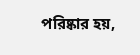পরিষ্কার হয়,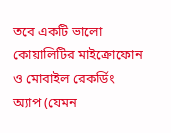তবে একটি ভালো কোয়ালিটির মাইক্রোফোন ও মোবাইল রেকর্ডিং অ্যাপ (যেমন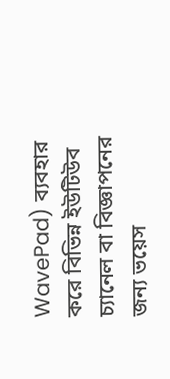WavePad) ব্যবহার করে বিভিন্ন ইউটিউব চ্যানেল বা বিজ্ঞাপনের জন্য ভয়েস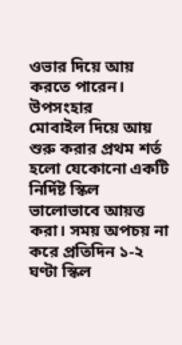ওভার দিয়ে আয় করতে পারেন।
উপসংহার
মোবাইল দিয়ে আয় শুরু করার প্রথম শর্ত হলো যেকোনো একটি নির্দিষ্ট স্কিল ভালোভাবে আয়ত্ত করা। সময় অপচয় না করে প্রতিদিন ১-২ ঘণ্টা স্কিল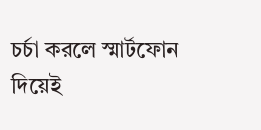চর্চা করলে স্মার্টফোন দিয়েই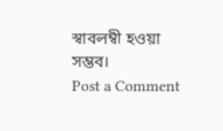স্বাবলম্বী হওয়া সম্ভব।
Post a Comment